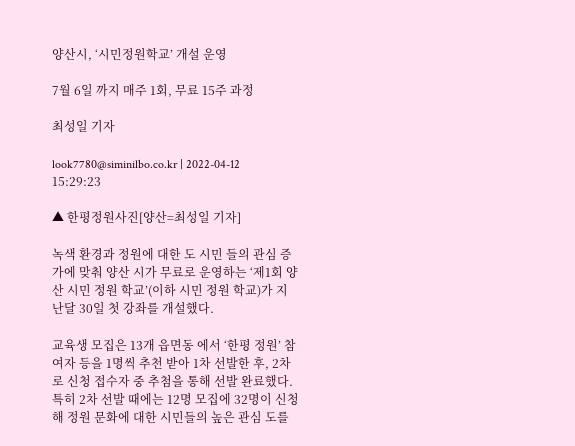양산시, ‘시민정원학교’ 개설 운영

7월 6일 까지 매주 1회, 무료 15주 과정

최성일 기자

look7780@siminilbo.co.kr | 2022-04-12 15:29:23

▲ 한평정원사진[양산=최성일 기자]

녹색 환경과 정원에 대한 도 시민 들의 관심 증가에 맞춰 양산 시가 무료로 운영하는 ‘제1회 양산 시민 정원 학교’(이하 시민 정원 학교)가 지난달 30일 첫 강좌를 개설했다.

교육생 모집은 13개 읍면동 에서 ‘한평 정원’ 참여자 등을 1명씩 추천 받아 1차 선발한 후, 2차로 신청 접수자 중 추첨을 통해 선발 완료했다. 특히 2차 선발 때에는 12명 모집에 32명이 신청해 정원 문화에 대한 시민들의 높은 관심 도를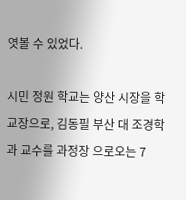엿볼 수 있었다.

시민 정원 학교는 양산 시장을 학교장으로, 김동필 부산 대 조경학과 교수를 과정장 으로오는 7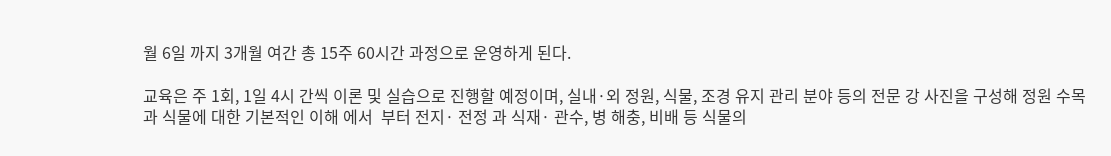월 6일 까지 3개월 여간 총 15주 60시간 과정으로 운영하게 된다.

교육은 주 1회, 1일 4시 간씩 이론 및 실습으로 진행할 예정이며, 실내·외 정원, 식물, 조경 유지 관리 분야 등의 전문 강 사진을 구성해 정원 수목 과 식물에 대한 기본적인 이해 에서  부터 전지· 전정 과 식재· 관수, 병 해충, 비배 등 식물의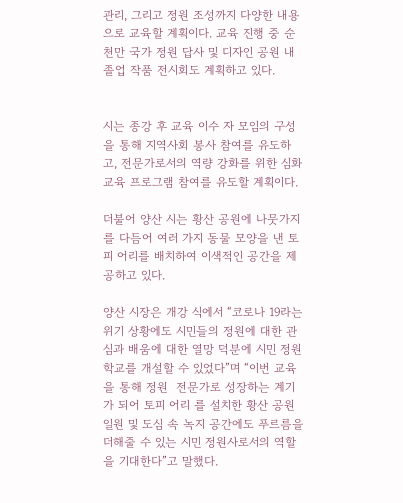관리, 그리고 정원 조성까지 다양한 내용으로 교육할 계획이다. 교육 진행 중 순천만 국가 정원 답사 및 디자인 공원 내 졸업 작품 전시회도 계획하고 있다.


시는 종강 후 교육 이수 자 모임의 구성을 통해 지역사회 봉사 참여를 유도하고, 전문가로서의 역량 강화를 위한 심화 교육 프로그램 참여를 유도할 계획이다.

더불어 양산 시는 황산 공원에 나뭇가지를 다듬어 여러 가지 동물 모양을 낸 토피 어리를 배치하여 이색적인 공간을 제공하고 있다.

양산 시장은 개강 식에서 “코로나 19라는 위기 상황에도 시민들의 정원에 대한 관심과 배움에 대한 열망 덕분에 시민 정원 학교를 개설할 수 있었다”며 “이번 교육을 통해 정원  전문가로 성장하는 계기가 되어 토피 어리 를 설치한 황산 공원 일원 및 도심 속 녹지 공간에도 푸르름을 더해줄 수 있는 시민 정원사로서의 역할을 기대한다”고 말했다.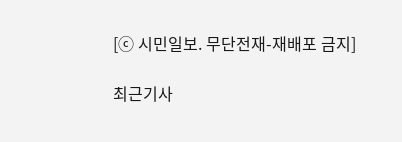[ⓒ 시민일보. 무단전재-재배포 금지]

최근기사